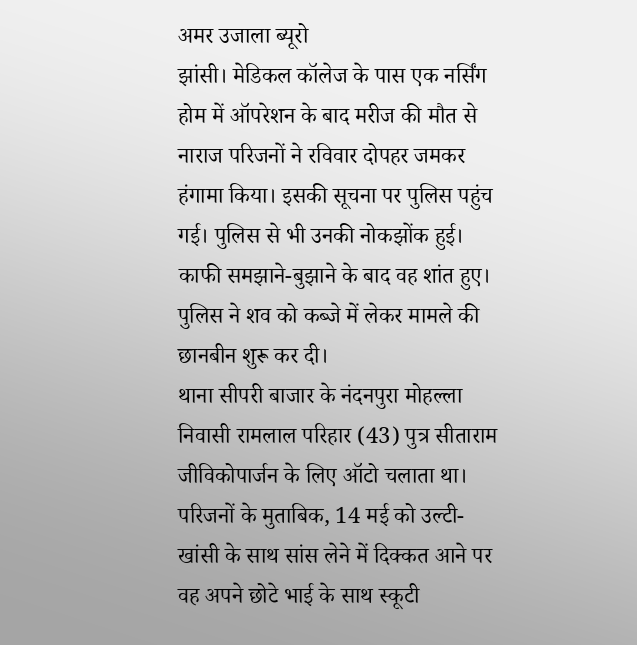अमर उजाला ब्यूरो
झांसी। मेडिकल कॉलेज के पास एक नर्सिंग होम में ऑपरेशन के बाद मरीज की मौत से नाराज परिजनों ने रविवार दोपहर जमकर हंगामा किया। इसकी सूचना पर पुलिस पहुंच गई। पुलिस से भी उनकी नोकझोंक हुई। काफी समझाने-बुझाने के बाद वह शांत हुए। पुलिस ने शव को कब्जे में लेकर मामले की छानबीन शुरू कर दी।
थाना सीपरी बाजार के नंदनपुरा मोहल्ला निवासी रामलाल परिहार (43) पुत्र सीताराम जीविकोपार्जन के लिए ऑटो चलाता था। परिजनों के मुताबिक, 14 मई को उल्टी-खांसी के साथ सांस लेने में दिक्कत आने पर वह अपने छोटे भाई के साथ स्कूटी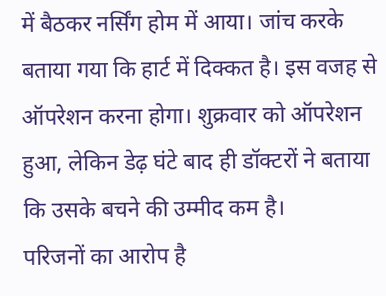में बैठकर नर्सिंग होम में आया। जांच करके बताया गया कि हार्ट में दिक्कत है। इस वजह से ऑपरेशन करना होगा। शुक्रवार को ऑपरेशन हुआ, लेकिन डेढ़ घंटे बाद ही डॉक्टरों ने बताया कि उसके बचने की उम्मीद कम है।
परिजनों का आरोप है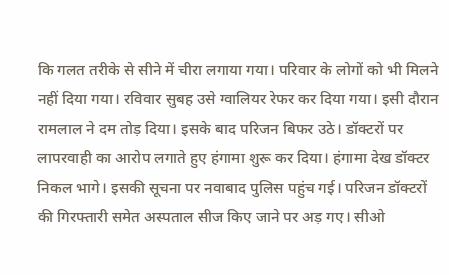कि गलत तरीके से सीने में चीरा लगाया गया। परिवार के लोगों को भी मिलने नहीं दिया गया। रविवार सुबह उसे ग्वालियर रेफर कर दिया गया। इसी दौरान रामलाल ने दम तोड़ दिया। इसके बाद परिजन बिफर उठे। डॉक्टरों पर लापरवाही का आरोप लगाते हुए हंगामा शुरू कर दिया। हंगामा देख डॉक्टर निकल भागे। इसकी सूचना पर नवाबाद पुलिस पहुंच गई। परिजन डॉक्टरों की गिरफ्तारी समेत अस्पताल सीज किए जाने पर अड़ गए। सीओ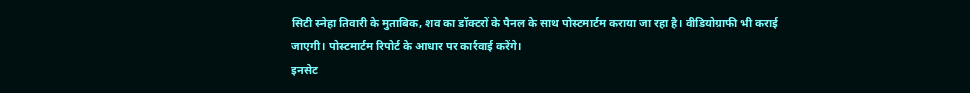सिटी स्नेहा तिवारी के मुताबिक, शव का डॉक्टरों के पैनल के साथ पोस्टमार्टम कराया जा रहा है। वीडियोग्राफी भी कराई जाएगी। पोस्टमार्टम रिपोर्ट के आधार पर कार्रवाई करेंगे।
इनसेट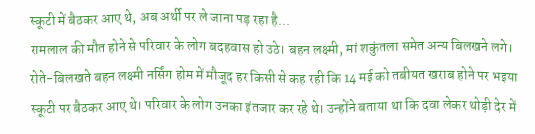स्कूटी में बैठकर आए थे, अब अर्थी पर ले जाना पड़ रहा है...
रामलाल की मौत होने से परिवार के लोग बदहवास हो उठे। बहन लक्ष्मी, मां शकुंतला समेत अन्य बिलखने लगे। रोते-बिलखते बहन लक्ष्मी नर्सिंग होम में मौजूद हर किसी से कह रही कि 14 मई को तबीयत खराब होने पर भइया स्कूटी पर बैठकर आए थे। परिवार के लोग उनका इंतजार कर रहे थे। उन्होंने बताया था कि दवा लेकर थोड़ी देर में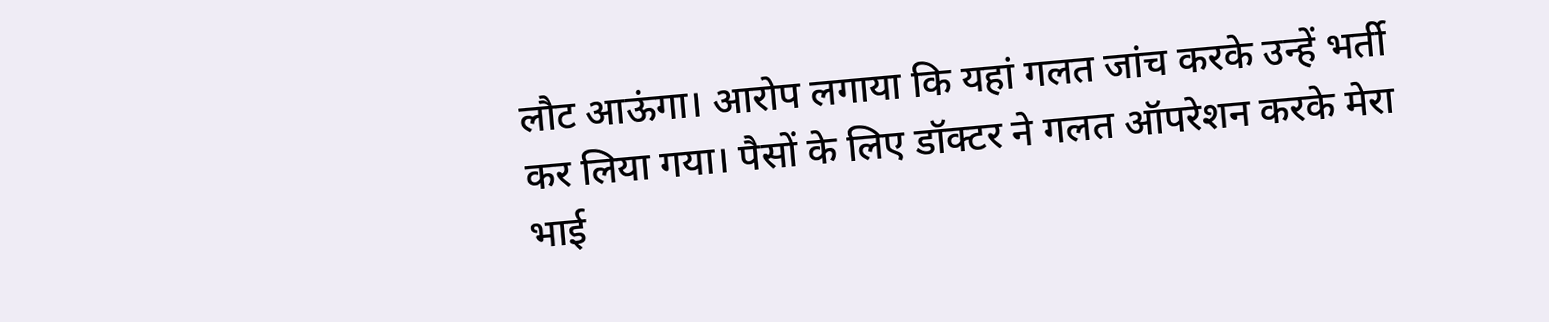लौट आऊंगा। आरोप लगाया कि यहां गलत जांच करके उन्हें भर्ती कर लिया गया। पैसों के लिए डॉक्टर ने गलत ऑपरेशन करके मेरा भाई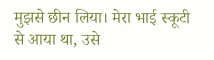मुझसे छीन लिया। मेरा भाई स्कूटी से आया था, उसे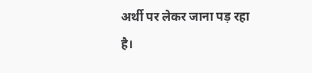अर्थी पर लेकर जाना पड़ रहा है।